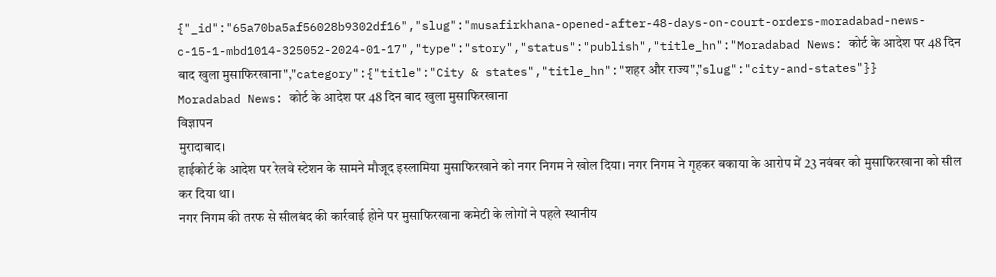{"_id":"65a70ba5af56028b9302df16","slug":"musafirkhana-opened-after-48-days-on-court-orders-moradabad-news-c-15-1-mbd1014-325052-2024-01-17","type":"story","status":"publish","title_hn":"Moradabad News: कोर्ट के आदेश पर 48 दिन बाद खुला मुसाफिरखाना","category":{"title":"City & states","title_hn":"शहर और राज्य","slug":"city-and-states"}}
Moradabad News: कोर्ट के आदेश पर 48 दिन बाद खुला मुसाफिरखाना
विज्ञापन
मुरादाबाद।
हाईकोर्ट के आदेश पर रेलवे स्टेशन के सामने मौजूद इस्लामिया मुसाफिरखाने को नगर निगम ने खोल दिया। नगर निगम ने गृहकर बकाया के आरोप में 23 नवंबर को मुसाफिरखाना को सील कर दिया था।
नगर निगम की तरफ से सीलबंद की कार्रवाई होने पर मुसाफिरखाना कमेटी के लोगों ने पहले स्थानीय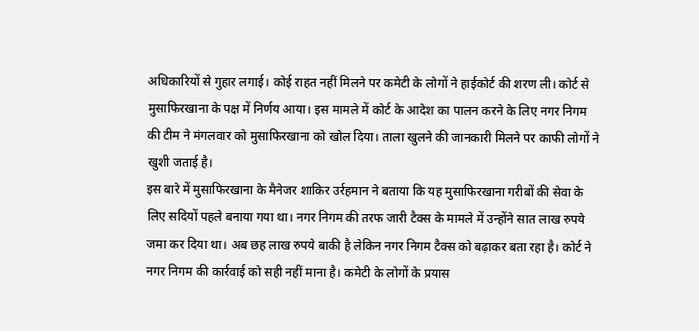अधिकारियों से गुहार लगाई। कोई राहत नहीं मिलने पर कमेटी के लोगों ने हाईकोर्ट की शरण ली। कोर्ट से मुसाफिरखाना के पक्ष में निर्णय आया। इस मामले में कोर्ट के आदेश का पालन करने के लिए नगर निगम की टीम ने मंगलवार को मुसाफिरखाना को खोल दिया। ताला खुलने की जानकारी मिलने पर काफी लोगों ने खुशी जताई है।
इस बारे में मुसाफिरखाना के मैनेजर शाकिर उर्रहमान ने बताया कि यह मुसाफिरखाना गरीबों की सेवा के लिए सदियों पहले बनाया गया था। नगर निगम की तरफ जारी टैक्स के मामले में उन्होंने सात लाख रुपये जमा कर दिया था। अब छह लाख रुपये बाकी है लेकिन नगर निगम टैक्स को बढ़ाकर बता रहा है। कोर्ट ने नगर निगम की कार्रवाई को सही नहीं माना है। कमेटी के लोगों के प्रयास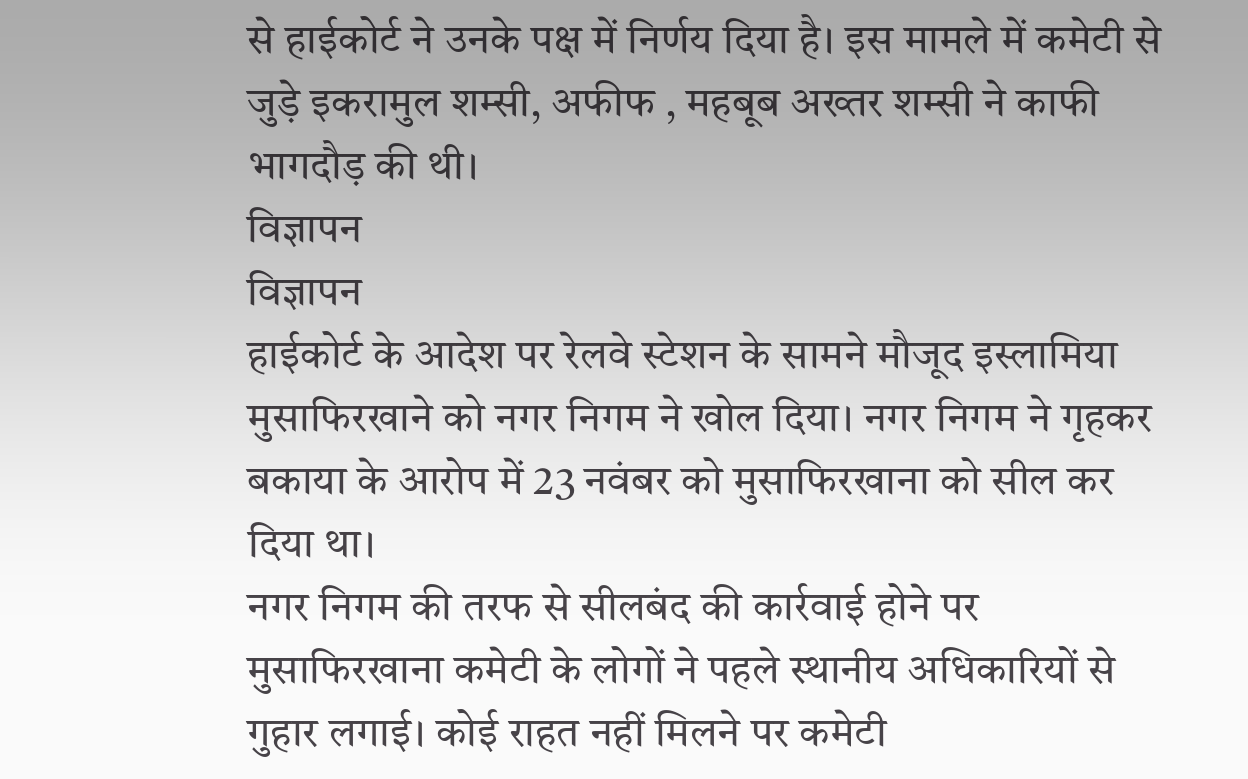से हाईकोर्ट ने उनके पक्ष में निर्णय दिया है। इस मामले में कमेटी से जुड़े इकरामुल शम्सी, अफीफ , महबूब अख्तर शम्सी ने काफी भागदौड़ की थी।
विज्ञापन
विज्ञापन
हाईकोर्ट के आदेश पर रेलवे स्टेशन के सामने मौजूद इस्लामिया मुसाफिरखाने को नगर निगम ने खोल दिया। नगर निगम ने गृहकर बकाया के आरोप में 23 नवंबर को मुसाफिरखाना को सील कर दिया था।
नगर निगम की तरफ से सीलबंद की कार्रवाई होने पर मुसाफिरखाना कमेटी के लोगों ने पहले स्थानीय अधिकारियों से गुहार लगाई। कोई राहत नहीं मिलने पर कमेटी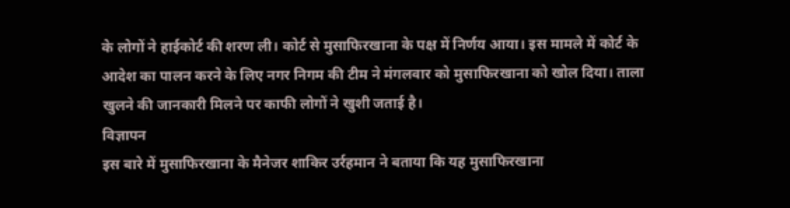के लोगों ने हाईकोर्ट की शरण ली। कोर्ट से मुसाफिरखाना के पक्ष में निर्णय आया। इस मामले में कोर्ट के आदेश का पालन करने के लिए नगर निगम की टीम ने मंगलवार को मुसाफिरखाना को खोल दिया। ताला खुलने की जानकारी मिलने पर काफी लोगों ने खुशी जताई है।
विज्ञापन
इस बारे में मुसाफिरखाना के मैनेजर शाकिर उर्रहमान ने बताया कि यह मुसाफिरखाना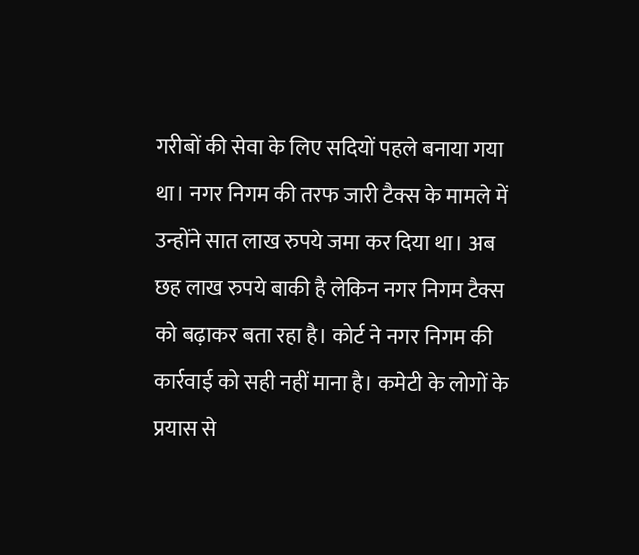गरीबों की सेवा के लिए सदियों पहले बनाया गया था। नगर निगम की तरफ जारी टैक्स के मामले में उन्होंने सात लाख रुपये जमा कर दिया था। अब छह लाख रुपये बाकी है लेकिन नगर निगम टैक्स को बढ़ाकर बता रहा है। कोर्ट ने नगर निगम की कार्रवाई को सही नहीं माना है। कमेटी के लोगों के प्रयास से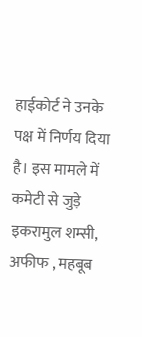हाईकोर्ट ने उनके पक्ष में निर्णय दिया है। इस मामले में कमेटी से जुड़े इकरामुल शम्सी, अफीफ , महबूब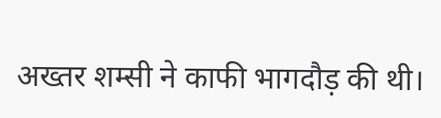अख्तर शम्सी ने काफी भागदौड़ की थी।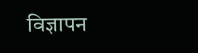विज्ञापन